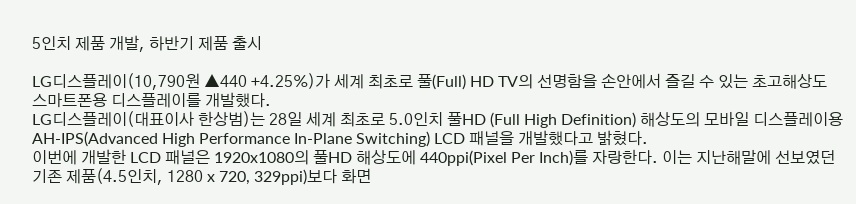5인치 제품 개발, 하반기 제품 출시

LG디스플레이(10,790원 ▲440 +4.25%)가 세계 최초로 풀(Full) HD TV의 선명함을 손안에서 즐길 수 있는 초고해상도 스마트폰용 디스플레이를 개발했다.
LG디스플레이(대표이사 한상범)는 28일 세계 최초로 5.0인치 풀HD (Full High Definition) 해상도의 모바일 디스플레이용 AH-IPS(Advanced High Performance In-Plane Switching) LCD 패널을 개발했다고 밝혔다.
이번에 개발한 LCD 패널은 1920x1080의 풀HD 해상도에 440ppi(Pixel Per Inch)를 자랑한다. 이는 지난해말에 선보였던 기존 제품(4.5인치, 1280 x 720, 329ppi)보다 화면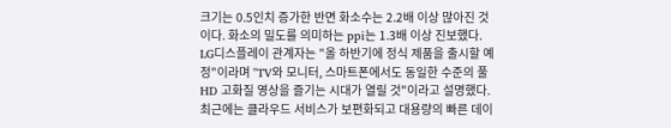크기는 0.5인치 증가한 반면 화소수는 2.2배 이상 많아진 것이다. 화소의 밀도를 의미하는 ppi는 1.3배 이상 진보했다.
LG디스플레이 관계자는 "올 하반기에 정식 제품을 출시할 예정"이라며 "TV와 모니터, 스마트폰에서도 동일한 수준의 풀HD 고화질 영상을 즐기는 시대가 열릴 것"이라고 설명했다.
최근에는 클라우드 서비스가 보편화되고 대용량의 빠른 데이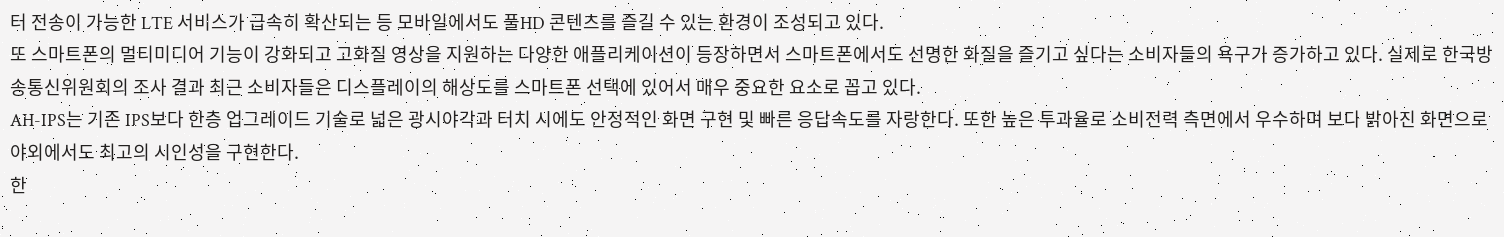터 전송이 가능한 LTE 서비스가 급속히 확산되는 등 모바일에서도 풀HD 콘텐츠를 즐길 수 있는 환경이 조성되고 있다.
또 스마트폰의 멀티미디어 기능이 강화되고 고화질 영상을 지원하는 다양한 애플리케이션이 등장하면서 스마트폰에서도 선명한 화질을 즐기고 싶다는 소비자들의 욕구가 증가하고 있다. 실제로 한국방송통신위원회의 조사 결과 최근 소비자들은 디스플레이의 해상도를 스마트폰 선택에 있어서 매우 중요한 요소로 꼽고 있다.
AH-IPS는 기존 IPS보다 한층 업그레이드 기술로 넓은 광시야각과 터치 시에도 안정적인 화면 구현 및 빠른 응답속도를 자랑한다. 또한 높은 투과율로 소비전력 측면에서 우수하며 보다 밝아진 화면으로 야외에서도 최고의 시인성을 구현한다.
한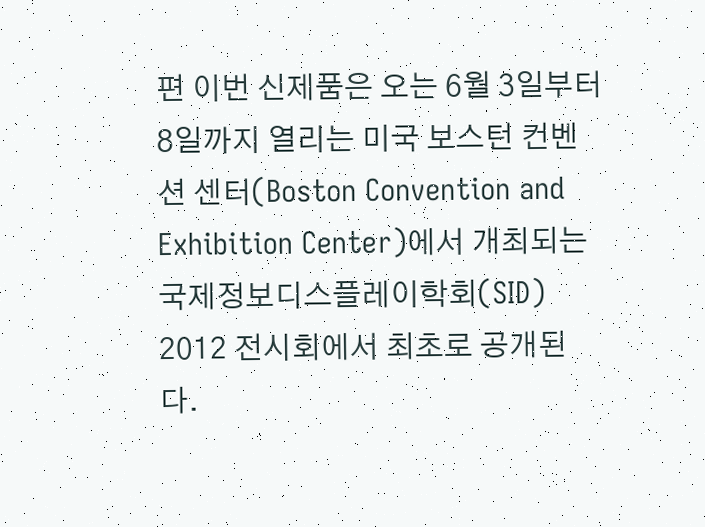편 이번 신제품은 오는 6월 3일부터 8일까지 열리는 미국 보스턴 컨벤션 센터(Boston Convention and Exhibition Center)에서 개최되는 국제정보디스플레이학회(SID) 2012 전시회에서 최초로 공개된다.